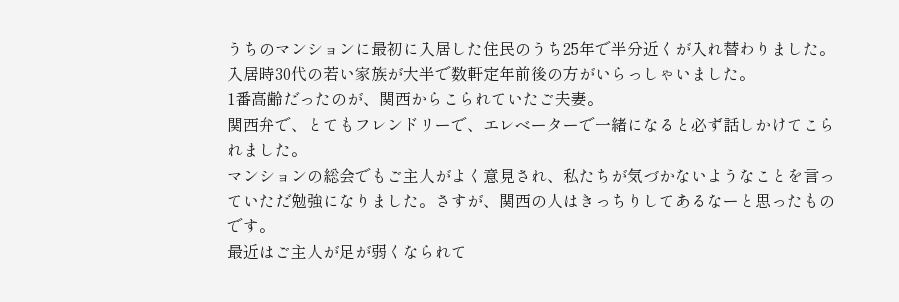うちのマンションに最初に入居した住民のうち25年で半分近くが入れ替わりました。
入居時30代の若い家族が大半で数軒定年前後の方がいらっしゃいました。
1番高齢だったのが、関西からこられていたご夫妻。
関西弁で、とてもフレンドリーで、エレベーターで一緒になると必ず話しかけてこられました。
マンションの総会でもご主人がよく意見され、私たちが気づかないようなことを言っていただ勉強になりました。さすが、関西の人はきっちりしてあるなーと思ったものです。
最近はご主人が足が弱くなられて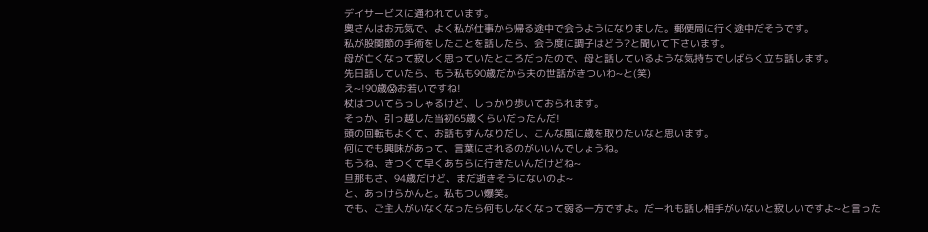デイサービスに通われています。
奧さんはお元気で、よく私が仕事から帰る途中で会うようになりました。郵便局に行く途中だそうです。
私が股関節の手術をしたことを話したら、会う度に調子はどう?と聞いて下さいます。
母が亡くなって寂しく思っていたところだったので、母と話しているような気持ちでしばらく立ち話します。
先日話していたら、もう私も90歳だから夫の世話がきついわ~と(笑)
え~!90歳😱お若いですね!
杖はついてらっしゃるけど、しっかり歩いておられます。
そっか、引っ越した当初65歳くらいだったんだ!
頭の回転もよくて、お話もすんなりだし、こんな風に歳を取りたいなと思います。
何にでも興味があって、言葉にされるのがいいんでしょうね。
もうね、きつくて早くあちらに行きたいんだけどね~
旦那もさ、94歳だけど、まだ逝きそうにないのよ~
と、あっけらかんと。私もつい爆笑。
でも、ご主人がいなくなったら何もしなくなって弱る一方ですよ。だーれも話し相手がいないと寂しいですよ~と言った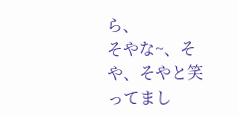ら、
そやな~、そや、そやと笑ってまし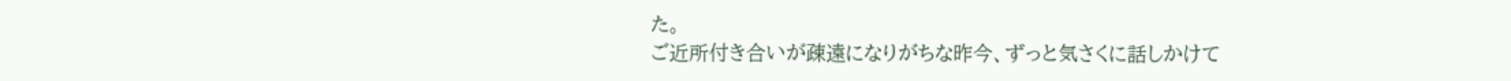た。
ご近所付き合いが疎遠になりがちな昨今、ずっと気さくに話しかけて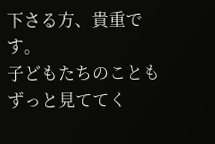下さる方、貴重です。
子どもたちのこともずっと見ててく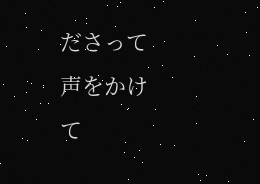ださって声をかけて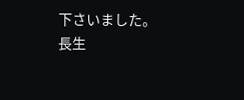下さいました。
長生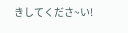きしてくださ~い!